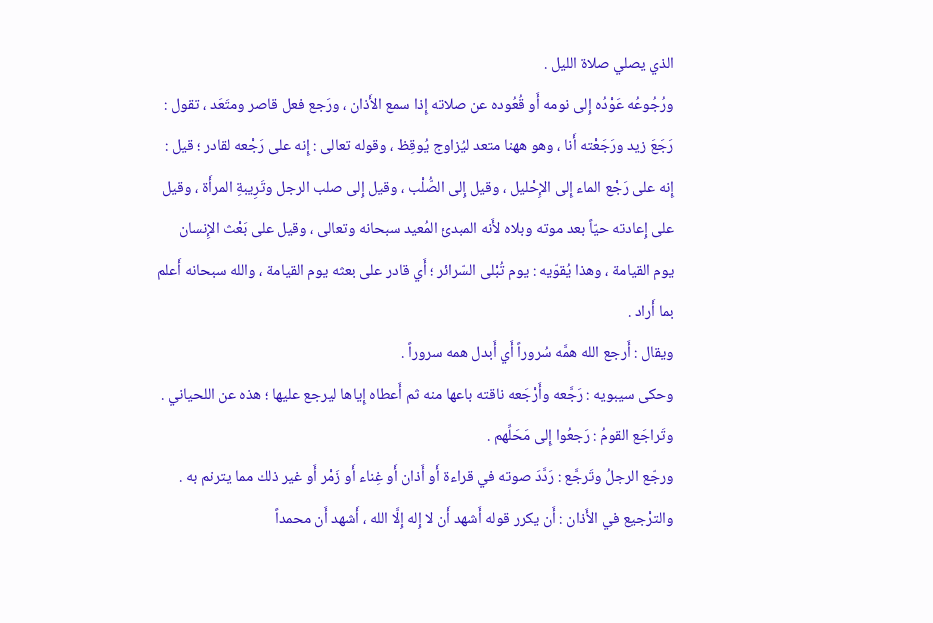الذي يصلي صلاة الليل .
ورُجُوعُه عَوْدُه إِلى نومه أَو قُعُوده عن صلاته إِذا سمع الأَذان ، ورَجع فعل قاصر ومتَعَد ، تقول : رَجَعَ زيد ورَجَعْته أَنا ، وهو ههنا متعد ليُزاوج يُوقِظ ، وقوله تعالى : إِنه على رَجْعه لقادر ؛ قيل : إِنه على رَجْع الماء إِلى الإِحْليل ، وقيل إِلى الصُّلْب ، وقيل إِلى صلب الرجل وتَرِيبةِ المرأَة ، وقيل على إِعادته حيّاً بعد موته وبلاه لأَنه المبدئ المُعيد سبحانه وتعالى ، وقيل على بَعْث الإِنسان يوم القيامة ، وهذا يُقوّيه : يوم تُبْلى السّرائر ؛ أَي قادر على بعثه يوم القيامة ، والله سبحانه أَعلم بما أَراد .
ويقال : أَرجع الله همَّه سُروراً أَي أَبدل همه سروراً .
وحكى سيبويه : رَجَّعه وأَرْجَعه ناقته باعها منه ثم أَعطاه إِياها ليرجع عليها ؛ هذه عن اللحياني .
وتَراجَع القومُ : رَجعُوا إِلى مَحَلِّهم .
ورجّع الرجلُ وتَرجَّع : رَدَّدَ صوته في قراءة أَو أَذان أَو غِناء أَو زَمْر أَو غير ذلك مما يترنم به .
والترْجيع في الأَذان : أَن يكرر قوله أَشهد أَن لا إِله إِلَّا الله ، أَشهد أَن محمداً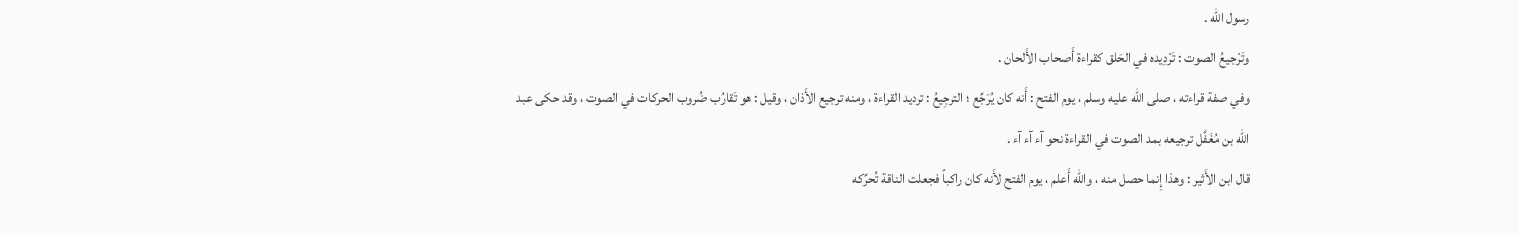رسول الله .
وتَرْجيعُ الصوت : تَرْدِيده في الحَلق كقراءة أَصحاب الأَلحان .
وفي صفة قراءته ، صلى الله عليه وسلم ، يوم الفتح : أَنه كان يُرَجِّع ؛ الترجِيعُ : ترديد القراءة ، ومنه ترجيع الأَذان ، وقيل : هو تَقارُب ضُروب الحركات في الصوت ، وقد حكى عبد الله بن مُغَفَّل ترجيعه بمد الصوت في القراءة نحو آء آء آء .
قال ابن الأَثير : وهذا إِنما حصل منه ، والله أَعلم ، يوم الفتح لأَنه كان راكباً فجعلت الناقة تُحرِّكه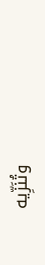وتُنَزِّيه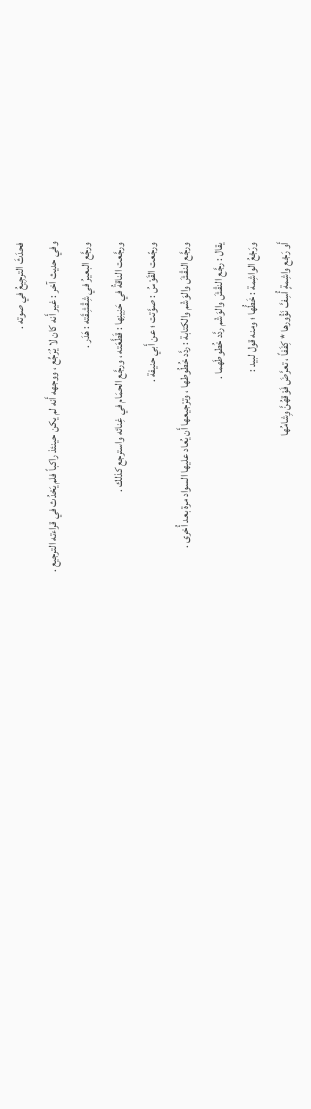فحدَثَ الترجِيعُ في صوته .
وفي حديث آخر : غير أَنه كان لا يُرَجِّع ، ووجهه أَنه لم يكن حينئذ راكباً فلم يَحْدُث في قراءته الترجيع .
ورجَّع البعيرُ في شِقْشِقَته : هَدَر .
ورجَّعت الناقةُ في حَنِينِها : قَطَّعَته ، ورجَّع الحمَام في غِنائه واسترجع كذلك .
ورجّعت القَوْسُ : صوَّتت ؛ عن أَبي حنيفة .
ورجَّع النقْشَ والوَشْم والكتابة : ردَّد خُطُوطها ، وترْجيعها أَن يُعاد عليها السواد مرة بعد أُخرى .
يقال : رجَّع النقْشَ والوَشْم ردَّد خُطوطَهما .
ورَجْعُ الواشِمة : خَطُّها ؛ ومنه قول لبيد :
أَو رَجْع واشِمةٍ أُسِفَّ نَؤُورها * كِفَفاً ، تعرَّضَ فَوْقهُنَّ وِشامُها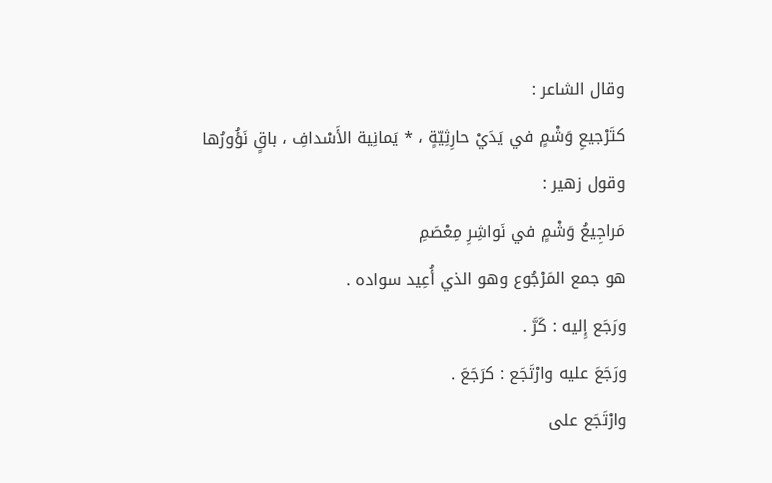وقال الشاعر :
كتَرْجيعِ وَشْمٍ في يَدَيْ حارِثِيّةٍ ، * يَمانِية الأَسْدافِ ، باقٍ نَؤُورُها
وقول زهير :
مَراجِيعُ وَشْمٍ في نَواشِرِ مِعْصَمِ
هو جمع المَرْجُوع وهو الذي أُعِيد سواده .
ورَجَع إِليه : كَرَّ .
ورَجَعَ عليه وارْتَجَع : كرَجَعَ .
وارْتَجَع على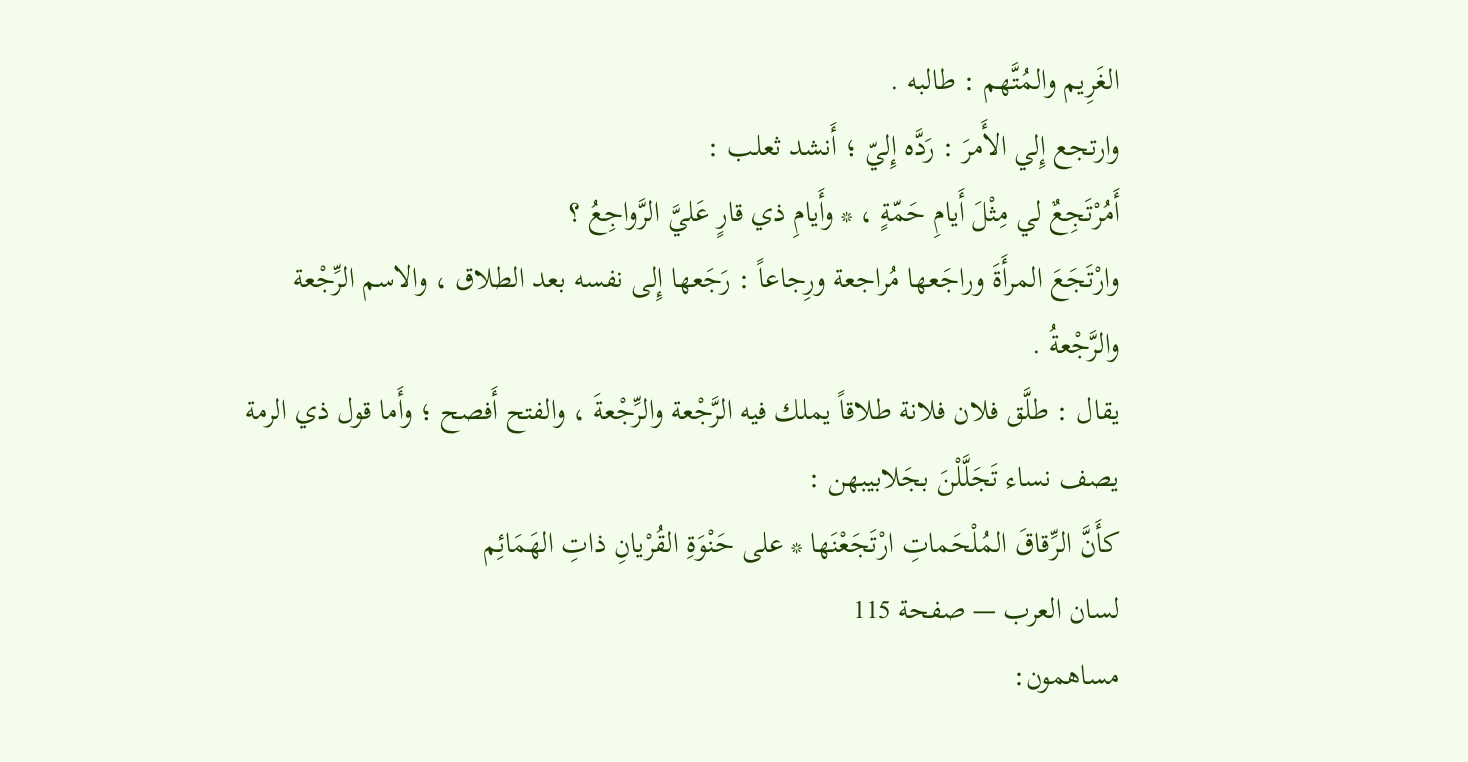الغَرِيم والمُتَّهم : طالبه .
وارتجع إِلي الأَمرَ : رَدَّه إِليّ ؛ أَنشد ثعلب :
أَمُرْتَجِعٌ لي مِثْلَ أَيامِ حَمّةٍ ، * وأَيامِ ذي قارٍ عَليَّ الرَّواجِعُ ؟
وارْتَجَعَ المرأَةَ وراجَعها مُراجعة ورِجاعاً : رَجَعها إِلى نفسه بعد الطلاق ، والاسم الرِّجْعة والرَّجْعةُ .
يقال : طلَّق فلان فلانة طلاقاً يملك فيه الرَّجْعة والرِّجْعةَ ، والفتح أَفصح ؛ وأَما قول ذي الرمة يصف نساء تَجَلَّلْنَ بجَلابيبهن :
كأَنَّ الرِّقاقَ المُلْحَماتِ ارْتَجَعْنَها * على حَنْوَةِ القُرْيانِ ذاتِ الهَمَائِم
لسان العرب — صفحة 115
مساهمون: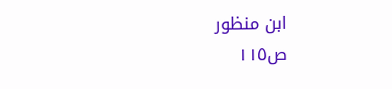ابن منظور
ص١١٥